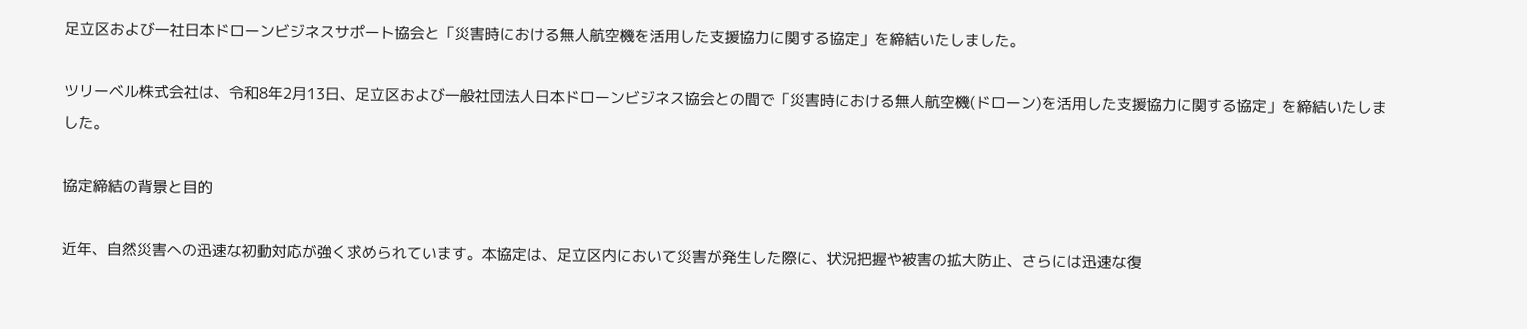足立区および一社日本ドローンビジネスサポート協会と「災害時における無人航空機を活用した支援協力に関する協定」を締結いたしました。

ツリーベル株式会社は、令和8年2月13日、足立区および一般社団法人日本ドローンビジネス協会との間で「災害時における無人航空機(ドローン)を活用した支援協力に関する協定」を締結いたしました。

協定締結の背景と目的

近年、自然災害への迅速な初動対応が強く求められています。本協定は、足立区内において災害が発生した際に、状況把握や被害の拡大防止、さらには迅速な復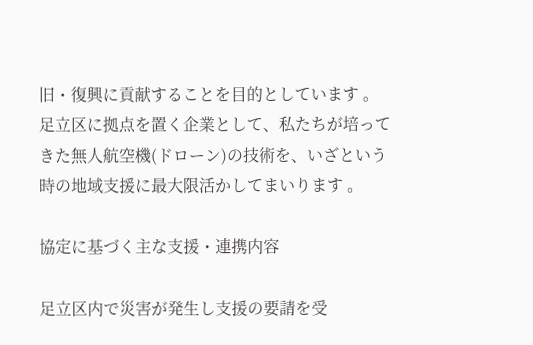旧・復興に貢献することを目的としています 。足立区に拠点を置く企業として、私たちが培ってきた無人航空機(ドローン)の技術を、いざという時の地域支援に最大限活かしてまいります 。

協定に基づく主な支援・連携内容

足立区内で災害が発生し支援の要請を受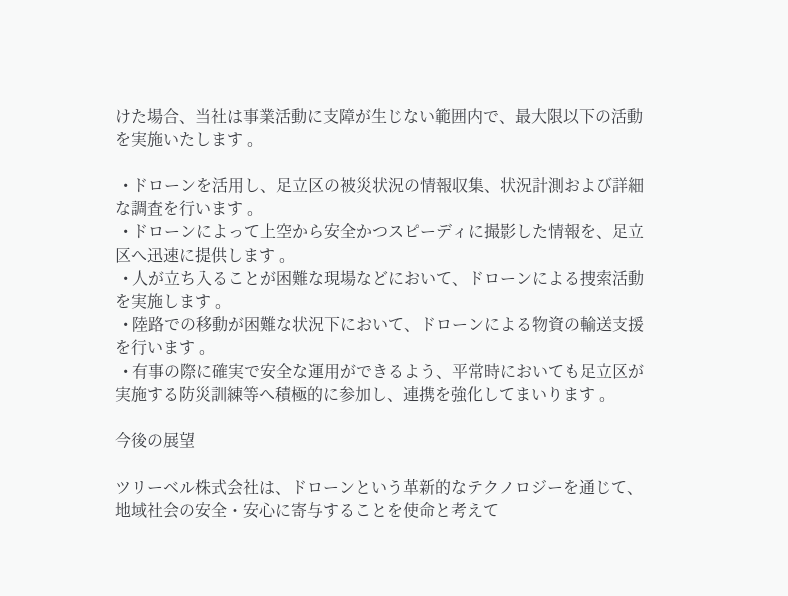けた場合、当社は事業活動に支障が生じない範囲内で、最大限以下の活動を実施いたします 。

  • ドローンを活用し、足立区の被災状況の情報収集、状況計測および詳細な調査を行います 。
  • ドローンによって上空から安全かつスピーディに撮影した情報を、足立区へ迅速に提供します 。
  • 人が立ち入ることが困難な現場などにおいて、ドローンによる捜索活動を実施します 。
  • 陸路での移動が困難な状況下において、ドローンによる物資の輸送支援を行います 。
  • 有事の際に確実で安全な運用ができるよう、平常時においても足立区が実施する防災訓練等へ積極的に参加し、連携を強化してまいります 。

今後の展望

ツリーベル株式会社は、ドローンという革新的なテクノロジーを通じて、地域社会の安全・安心に寄与することを使命と考えて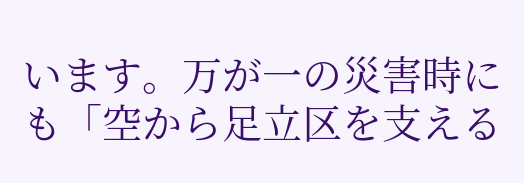います。万が一の災害時にも「空から足立区を支える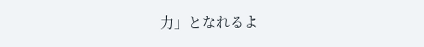力」となれるよ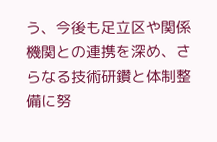う、今後も足立区や関係機関との連携を深め、さらなる技術研鑽と体制整備に努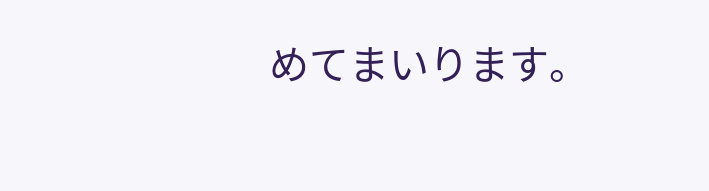めてまいります。